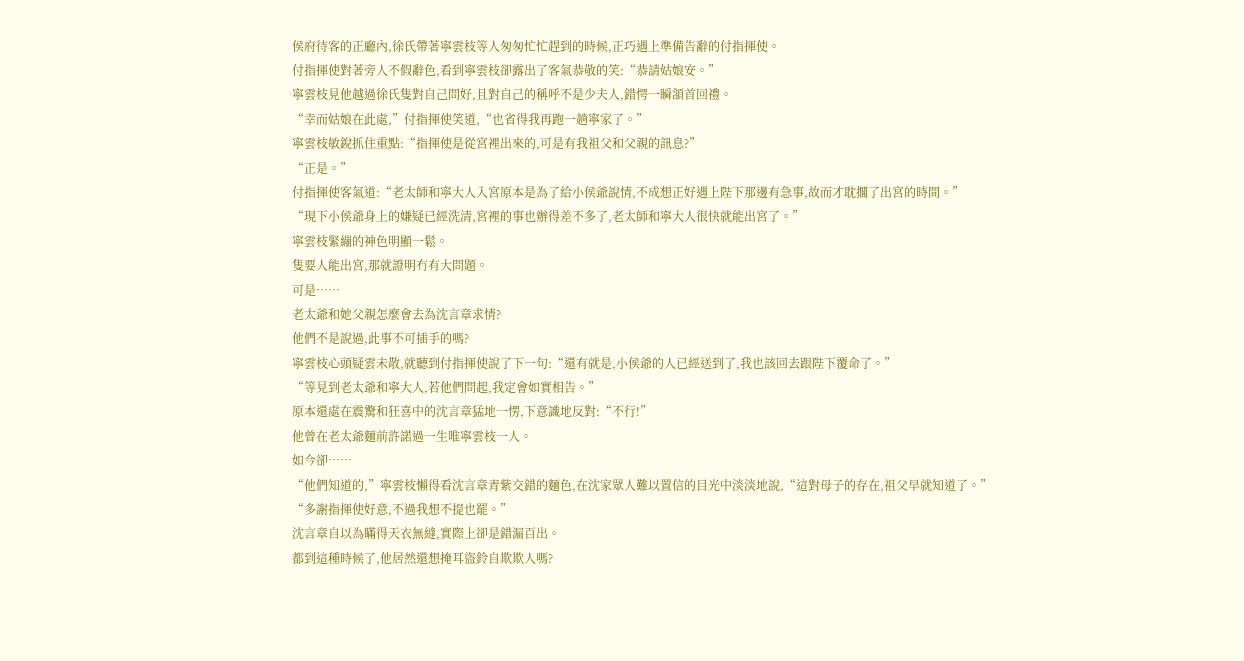侯府待客的正廳內,徐氏帶著寧雲枝等人匆匆忙忙趕到的時候,正巧遇上準備告辭的付指揮使。
付指揮使對著旁人不假辭色,看到寧雲枝卻露出了客氣恭敬的笑:“恭請姑娘安。”
寧雲枝見他越過徐氏隻對自己問好,且對自己的稱呼不是少夫人,錯愕一瞬頷首回禮。
“幸而姑娘在此處,”付指揮使笑道,“也省得我再跑一趟寧家了。”
寧雲枝敏銳抓住重點:“指揮使是從宮裡出來的,可是有我祖父和父親的訊息?”
“正是。”
付指揮使客氣道:“老太師和寧大人入宮原本是為了給小侯爺說情,不成想正好遇上陛下那邊有急事,故而才耽擱了出宮的時間。”
“現下小侯爺身上的嫌疑已經洗清,宮裡的事也辦得差不多了,老太師和寧大人很快就能出宮了。”
寧雲枝緊繃的神色明顯一鬆。
隻要人能出宮,那就證明冇有大問題。
可是……
老太爺和她父親怎麼會去為沈言章求情?
他們不是說過,此事不可插手的嗎?
寧雲枝心頭疑雲未散,就聽到付指揮使說了下一句:“還有就是,小侯爺的人已經送到了,我也該回去跟陛下覆命了。”
“等見到老太爺和寧大人,若他們問起,我定會如實相告。”
原本還處在震驚和狂喜中的沈言章猛地一愣,下意識地反對:“不行!”
他曾在老太爺麵前許諾過一生唯寧雲枝一人。
如今卻……
“他們知道的,”寧雲枝懶得看沈言章青紫交錯的麵色,在沈家眾人難以置信的目光中淡淡地說,“這對母子的存在,祖父早就知道了。”
“多謝指揮使好意,不過我想不提也罷。”
沈言章自以為瞞得天衣無縫,實際上卻是錯漏百出。
都到這種時候了,他居然還想掩耳盜鈴自欺欺人嗎?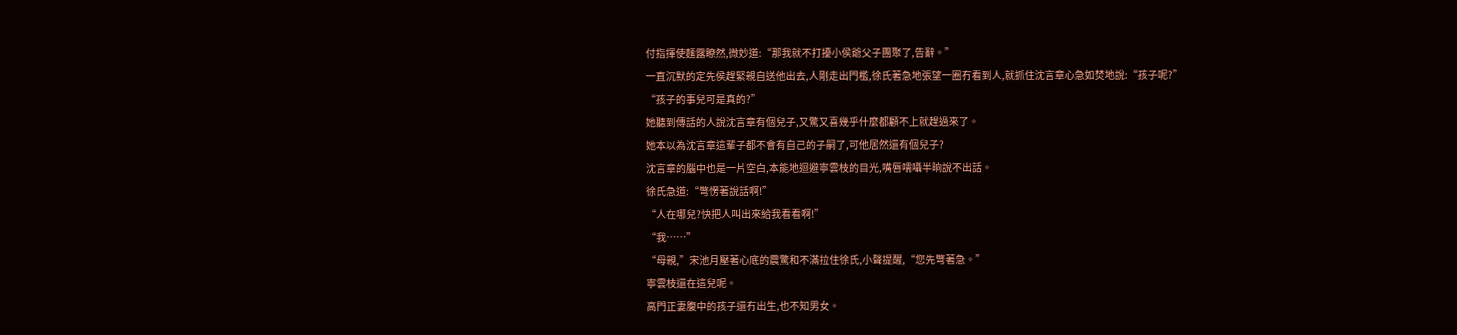付指揮使麵露瞭然,微妙道:“那我就不打擾小侯爺父子團聚了,告辭。”
一直沉默的定先侯趕緊親自送他出去,人剛走出門檻,徐氏著急地張望一圈冇看到人,就抓住沈言章心急如焚地說:“孩子呢?”
“孩子的事兒可是真的?”
她聽到傳話的人說沈言章有個兒子,又驚又喜幾乎什麼都顧不上就趕過來了。
她本以為沈言章這輩子都不會有自己的子嗣了,可他居然還有個兒子?
沈言章的腦中也是一片空白,本能地迴避寧雲枝的目光,嘴唇嚅囁半晌說不出話。
徐氏急道:“彆愣著說話啊!”
“人在哪兒?快把人叫出來給我看看啊!”
“我……”
“母親,”宋池月壓著心底的震驚和不滿拉住徐氏,小聲提醒,“您先彆著急。”
寧雲枝還在這兒呢。
高門正妻腹中的孩子還冇出生,也不知男女。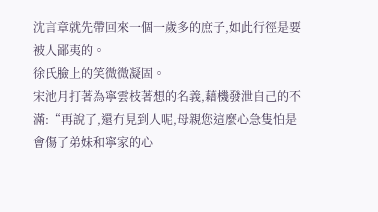沈言章就先帶回來一個一歲多的庶子,如此行徑是要被人鄙夷的。
徐氏臉上的笑微微凝固。
宋池月打著為寧雲枝著想的名義,藉機發泄自己的不滿:“再說了,還冇見到人呢,母親您這麼心急隻怕是會傷了弟妹和寧家的心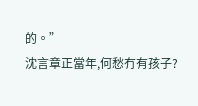的。”
沈言章正當年,何愁冇有孩子?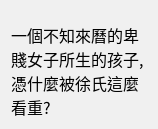一個不知來曆的卑賤女子所生的孩子,憑什麼被徐氏這麼看重?